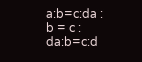a:b=c:da : b = c : da:b=c:d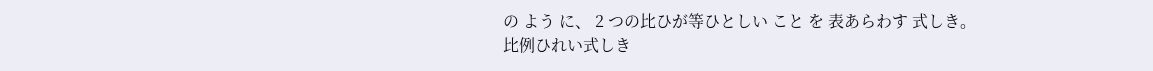の よう に、 2 つの比ひが等ひとしい こと を 表あらわす 式しき。
比例ひれい式しき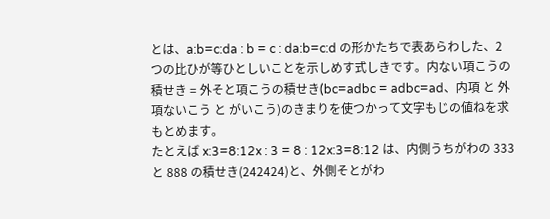とは、a:b=c:da : b = c : da:b=c:d の形かたちで表あらわした、2 つの比ひが等ひとしいことを示しめす式しきです。内ない項こうの積せき = 外そと項こうの積せき(bc=adbc = adbc=ad、内項 と 外項ないこう と がいこう)のきまりを使つかって文字もじの値ねを求もとめます。
たとえば x:3=8:12x : 3 = 8 : 12x:3=8:12 は、内側うちがわの 333 と 888 の積せき(242424)と、外側そとがわ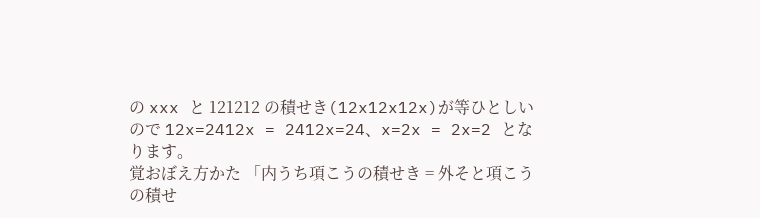の xxx と 121212 の積せき(12x12x12x)が等ひとしいので 12x=2412x = 2412x=24、x=2x = 2x=2 となります。
覚おぼえ方かた 「内うち項こうの積せき = 外そと項こうの積せ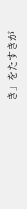き」をたすきが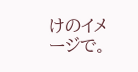けのイメージで。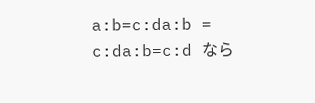a:b=c:da:b = c:da:b=c:d なら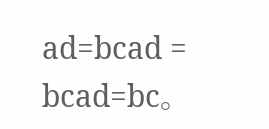ad=bcad = bcad=bc。